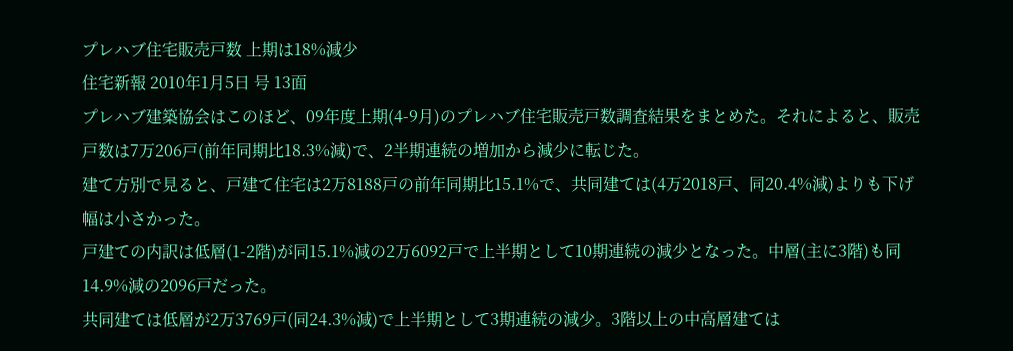プレハブ住宅販売戸数 上期は18%減少
住宅新報 2010年1月5日 号 13面
プレハブ建築協会はこのほど、09年度上期(4-9月)のプレハブ住宅販売戸数調査結果をまとめた。それによると、販売戸数は7万206戸(前年同期比18.3%減)で、2半期連続の増加から減少に転じた。
建て方別で見ると、戸建て住宅は2万8188戸の前年同期比15.1%で、共同建ては(4万2018戸、同20.4%減)よりも下げ幅は小さかった。
戸建ての内訳は低層(1-2階)が同15.1%減の2万6092戸で上半期として10期連続の減少となった。中層(主に3階)も同14.9%減の2096戸だった。
共同建ては低層が2万3769戸(同24.3%減)で上半期として3期連続の減少。3階以上の中高層建ては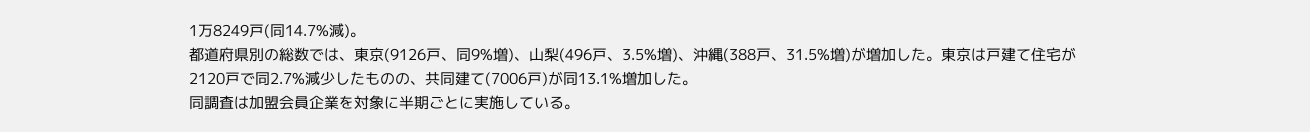1万8249戸(同14.7%減)。
都道府県別の総数では、東京(9126戸、同9%増)、山梨(496戸、3.5%増)、沖縄(388戸、31.5%増)が増加した。東京は戸建て住宅が2120戸で同2.7%減少したものの、共同建て(7006戸)が同13.1%増加した。
同調査は加盟会員企業を対象に半期ごとに実施している。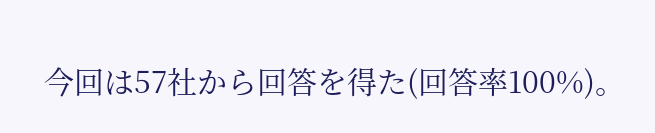今回は57社から回答を得た(回答率100%)。